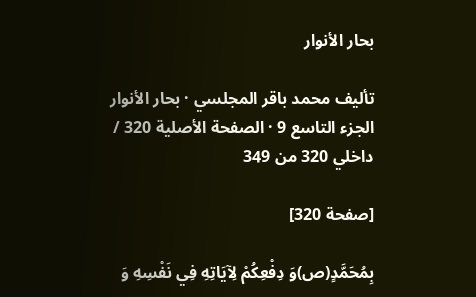بحار الأنوار

تأليف محمد باقر المجلسي · بحار الأنوار الجزء التاسع 9 · الصفحة الأصلية 320 / داخلي 320 من 349

[صفحة 320]

بِمُحَمَّدٍ(ص)وَ دِفْعِكُمْ لِآيَاتِهِ فِي نَفْسِهِ وَ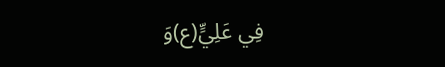فِي عَلِيٍّ(ع)وَ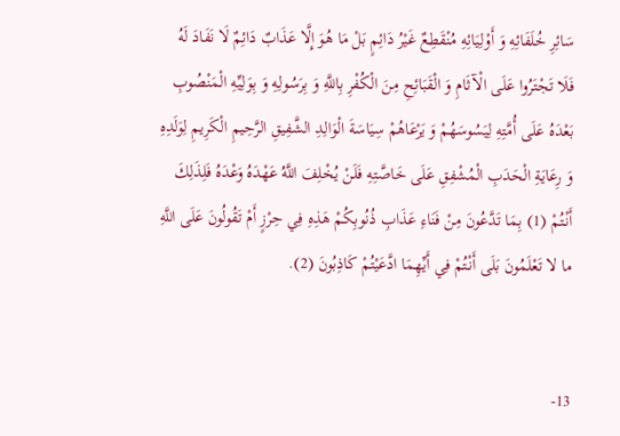سَائِرِ خُلَفَائِهِ وَ أَوْلِيَائِهِ مُنْقَطِعٌ غَيْرُ دَائِمٍ بَلْ مَا هُوَ إِلَّا عَذَابٌ دَائِمٌ لَا نَفَادَ لَهُ فَلَا تَجْتَرُوا عَلَى الْآثَامِ وَ الْقَبَائِحِ مِنَ الْكُفْرِ بِاللَّهِ وَ بِرَسُولِهِ وَ بِوَلِيِّهِ الْمَنْصُوبِ بَعْدَهُ عَلَى أُمَّتِهِ لِيَسُوسَهُمْ وَ يَرْعَاهُمْ سِيَاسَةَ الْوَالِدِ الشَّفِيقِ الرَّحِيمِ الْكَرِيمِ لِوَلَدِهِ وَ رِعَايَةِ الْحَدَبِ الْمُشْفِقِ عَلَى خَاصَّتِهِ فَلَنْ يُخْلِفَ اللَّهُ عَهْدَهُ وَعْدَهُ فَلِذَلِكَ أَنْتُمْ (1) بِمَا تَدَّعُونَ مِنْ فَنَاءِ عَذَابِ ذُنُوبِكُمْ هَذِهِ فِي حِرْزٍ أَمْ تَقُولُونَ عَلَى اللَّهِ ما لا تَعْلَمُونَ بَلَى أَنْتُمْ فِي أَيِّهِمَا ادَّعَيْتُمْ كَاذِبُونَ (2).


13-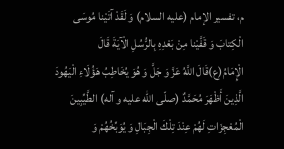م، تفسير الإمام (عليه السلام) وَ لَقَدْ آتَيْنا مُوسَى الْكِتابَ وَ قَفَّيْنا مِنْ بَعْدِهِ بِالرُّسُلِ الْآيَةَ قَالَ الْإِمَامُ(ع)قَالَ اللَّهُ عَزَّ وَ جَلَّ وَ هُوَ يُخَاطِبُ هَؤُلَاءِ الْيَهُودَ الَّذِينَ أَظْهَرَ مُحَمَّدٌ (صلّى اللّه عليه و آله) الطَّيِّبِينَ الْمُعْجِزَاتِ لَهُمْ عِنْدَ تِلْكَ الْجِبَالِ وَ يُوَبِّخُهُمْ وَ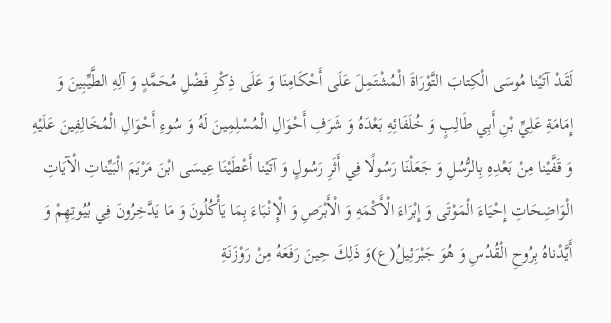لَقَدْ آتَيْنا مُوسَى الْكِتابَ التَّوْرَاةَ الْمُشْتَمِلَ عَلَى أَحْكَامِنَا وَ عَلَى ذِكْرِ فَضْلِ مُحَمَّدٍ وَ آلِهِ الطَّيِّبِينَ وَ إِمَامَةِ عَلِيِّ بْنِ أَبِي طَالِبٍ وَ خُلَفَائِهِ بَعْدَهُ وَ شَرَفِ أَحْوَالِ الْمُسْلِمِينَ لَهُ وَ سُوءِ أَحْوَالِ الْمُخَالِفِينَ عَلَيْهِ وَ قَفَّيْنا مِنْ بَعْدِهِ بِالرُّسُلِ وَ جَعَلْنَا رَسُولًا فِي أَثَرِ رَسُولٍ وَ آتَيْنا أَعْطَيْنَا عِيسَى ابْنَ مَرْيَمَ الْبَيِّناتِ الْآيَاتِ الْوَاضِحَاتِ إِحْيَاءَ الْمَوْتَى وَ إِبْرَاءَ الْأَكْمَهِ وَ الْأَبْرَصِ وَ الْإِنْبَاءَ بِمَا يَأْكُلُونَ وَ مَا يَدَّخِرُونَ فِي بُيُوتِهِمْ وَ أَيَّدْناهُ بِرُوحِ الْقُدُسِ وَ هُوَ جَبْرَئِيلُ(ع)وَ ذَلِكَ حِينَ رَفَعَهُ مِنْ رَوْزَنَةِ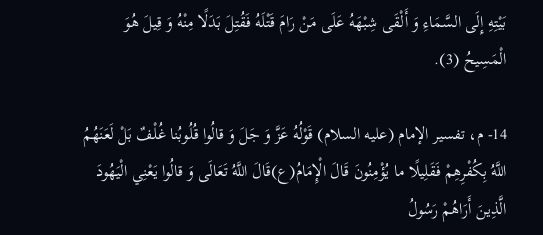بَيْتِهِ إِلَى السَّمَاءِ وَ أَلْقَى شِبْهَهُ عَلَى مَنْ رَامَ قَتْلَهُ فَقُتِلَ بَدَلًا مِنْهُ وَ قِيلَ هُوَ الْمَسِيحُ (3).

14- م، تفسير الإمام (عليه السلام) قَوْلُهُ عَزَّ وَ جَلَ وَ قالُوا قُلُوبُنا غُلْفٌ بَلْ لَعَنَهُمُ اللَّهُ بِكُفْرِهِمْ فَقَلِيلًا ما يُؤْمِنُونَ قَالَ الْإِمَامُ(ع)قَالَ اللَّهُ تَعَالَى وَ قالُوا يَعْنِي الْيَهُودَ الَّذِينَ أَرَاهُمْ رَسُولُ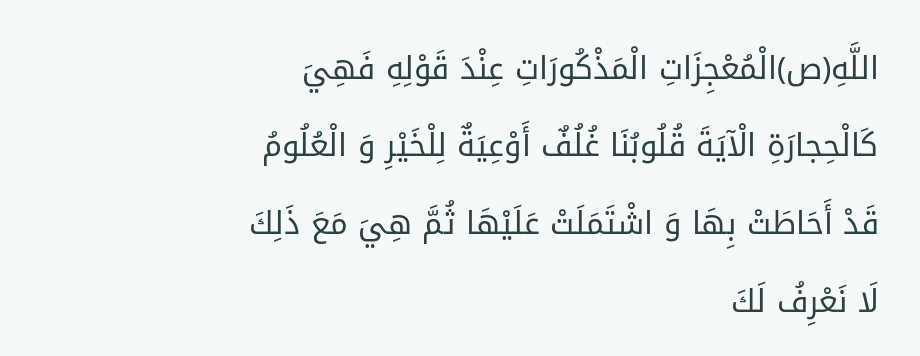اللَّهِ(ص)الْمُعْجِزَاتِ الْمَذْكُورَاتِ عِنْدَ قَوْلِهِ فَهِيَ كَالْحِجارَةِ الْآيَةَ قُلُوبُنَا غُلُفٌ أَوْعِيَةٌ لِلْخَيْرِ وَ الْعُلُومُ قَدْ أَحَاطَتْ بِهَا وَ اشْتَمَلَتْ عَلَيْهَا ثُمَّ هِيَ مَعَ ذَلِكَ لَا نَعْرِفُ لَكَ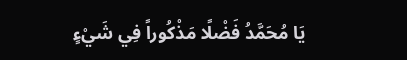يَا مُحَمَّدُ فَضْلًا مَذْكُوراً فِي شَيْءٍ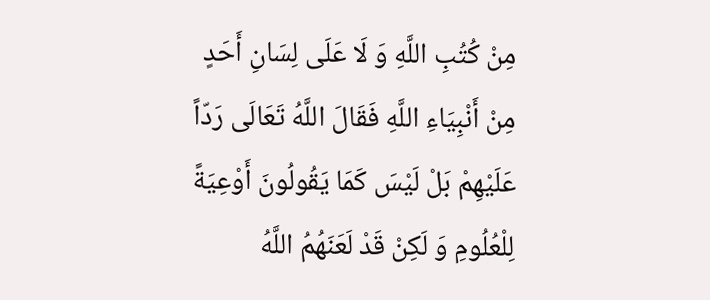مِنْ كُتُبِ اللَّهِ وَ لَا عَلَى لِسَانِ أَحَدٍ مِنْ أَنْبِيَاءِ اللَّهِ فَقَالَ اللَّهُ تَعَالَى رَدّاً عَلَيْهِمْ بَلْ لَيْسَ كَمَا يَقُولُونَ أَوْعِيَةً لِلْعُلُومِ وَ لَكِنْ قَدْ لَعَنَهُمُ اللَّهُ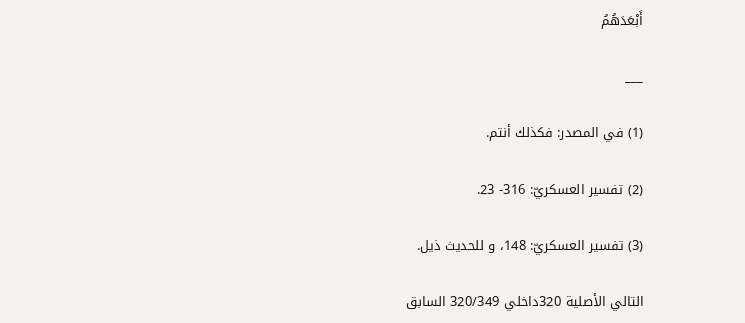أَبْعَدَهُمُ

___

(1) في المصدر: فكذلك أنتم.

(2) تفسير العسكريّ: 316- 23.

(3) تفسير العسكريّ: 148، و للحديث ذيل.

التالي الأصلية 320داخلي 320/349 السابق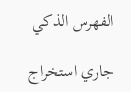الفهرس الذكي

جاري استخراج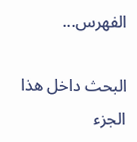الفهرس...

البحث داخل هذا الجزء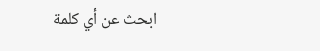ابحث عن أي كلمة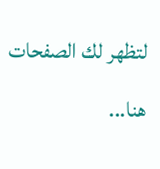لتظهر لك الصفحات هنا...